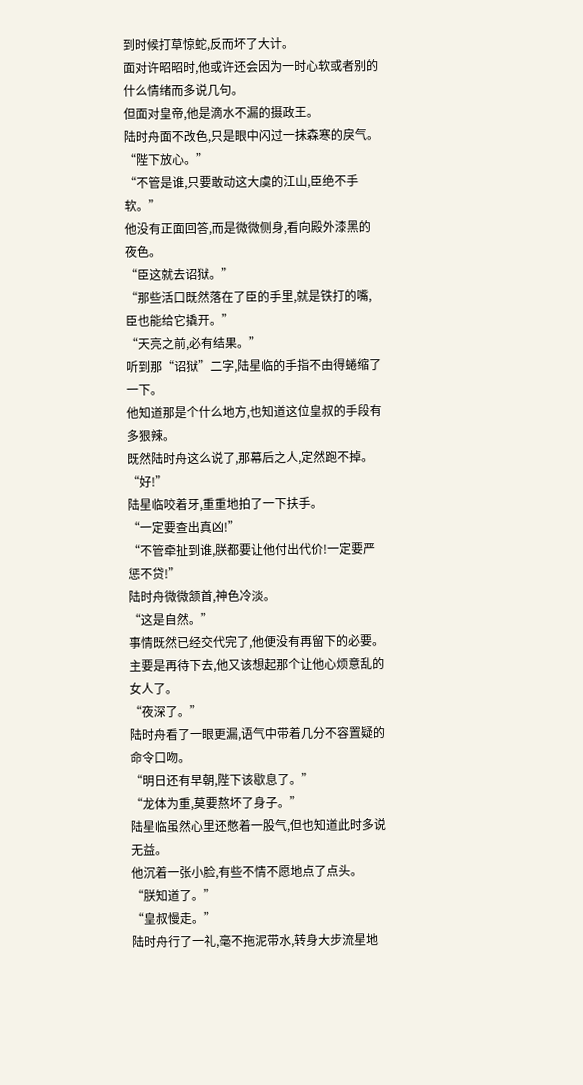到时候打草惊蛇,反而坏了大计。
面对许昭昭时,他或许还会因为一时心软或者别的什么情绪而多说几句。
但面对皇帝,他是滴水不漏的摄政王。
陆时舟面不改色,只是眼中闪过一抹森寒的戾气。
“陛下放心。”
“不管是谁,只要敢动这大虞的江山,臣绝不手软。”
他没有正面回答,而是微微侧身,看向殿外漆黑的夜色。
“臣这就去诏狱。”
“那些活口既然落在了臣的手里,就是铁打的嘴,臣也能给它撬开。”
“天亮之前,必有结果。”
听到那“诏狱”二字,陆星临的手指不由得蜷缩了一下。
他知道那是个什么地方,也知道这位皇叔的手段有多狠辣。
既然陆时舟这么说了,那幕后之人,定然跑不掉。
“好!”
陆星临咬着牙,重重地拍了一下扶手。
“一定要查出真凶!”
“不管牵扯到谁,朕都要让他付出代价!一定要严惩不贷!”
陆时舟微微颔首,神色冷淡。
“这是自然。”
事情既然已经交代完了,他便没有再留下的必要。
主要是再待下去,他又该想起那个让他心烦意乱的女人了。
“夜深了。”
陆时舟看了一眼更漏,语气中带着几分不容置疑的命令口吻。
“明日还有早朝,陛下该歇息了。”
“龙体为重,莫要熬坏了身子。”
陆星临虽然心里还憋着一股气,但也知道此时多说无益。
他沉着一张小脸,有些不情不愿地点了点头。
“朕知道了。”
“皇叔慢走。”
陆时舟行了一礼,毫不拖泥带水,转身大步流星地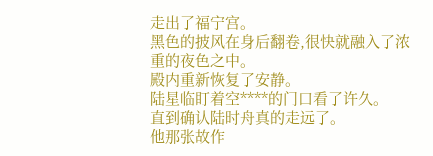走出了福宁宫。
黑色的披风在身后翻卷,很快就融入了浓重的夜色之中。
殿内重新恢复了安静。
陆星临盯着空****的门口看了许久。
直到确认陆时舟真的走远了。
他那张故作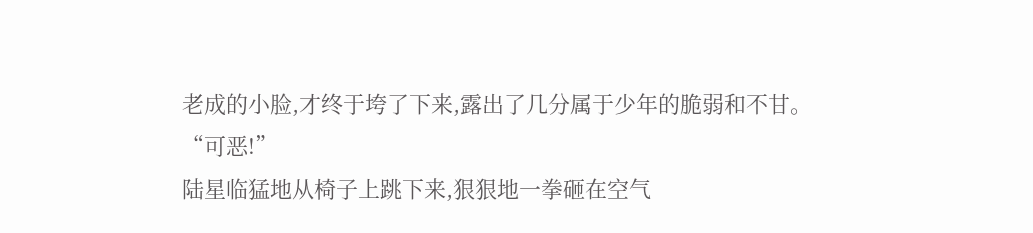老成的小脸,才终于垮了下来,露出了几分属于少年的脆弱和不甘。
“可恶!”
陆星临猛地从椅子上跳下来,狠狠地一拳砸在空气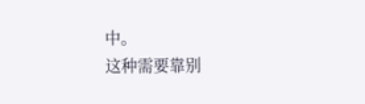中。
这种需要靠别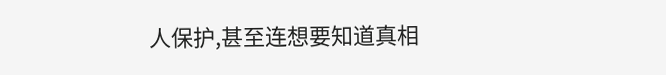人保护,甚至连想要知道真相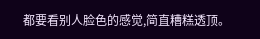都要看别人脸色的感觉,简直糟糕透顶。